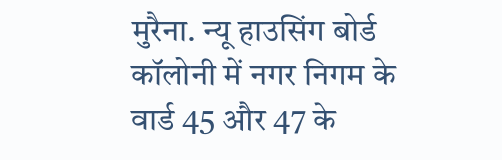मुरैना. न्यू हाउसिंग बोर्ड कॉलोनी में नगर निगम के वार्ड 45 और 47 के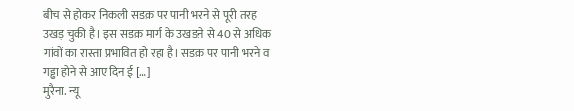बीच से होकर निकली सडक़ पर पानी भरने से पूरी तरह उखड़ चुकी है। इस सडक़ मार्ग के उखडऩे से 40 से अधिक गांवों का रास्ता प्रभावित हो रहा है। सडक़ पर पानी भरने व गड्ढा होने से आए दिन ई […]
मुरैना. न्यू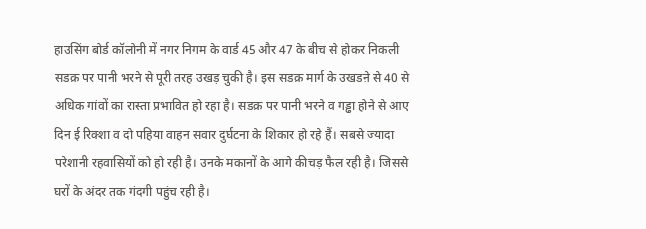हाउसिंग बोर्ड कॉलोनी में नगर निगम के वार्ड 45 और 47 के बीच से होकर निकली सडक़ पर पानी भरने से पूरी तरह उखड़ चुकी है। इस सडक़ मार्ग के उखडऩे से 40 से अधिक गांवों का रास्ता प्रभावित हो रहा है। सडक़ पर पानी भरने व गड्ढा होने से आए दिन ई रिक्शा व दो पहिया वाहन सवार दुर्घटना के शिकार हो रहे हैं। सबसे ज्यादा परेशानी रहवासियों को हो रही है। उनके मकानों के आगे कीचड़ फैल रही है। जिससे घरों के अंदर तक गंदगी पहुंच रही है।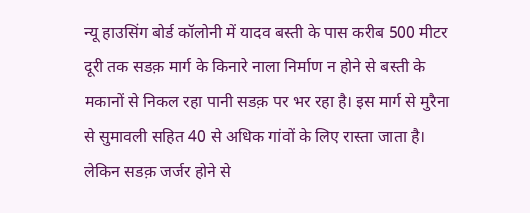न्यू हाउसिंग बोर्ड कॉलोनी में यादव बस्ती के पास करीब 500 मीटर दूरी तक सडक़ मार्ग के किनारे नाला निर्माण न होने से बस्ती के मकानों से निकल रहा पानी सडक़ पर भर रहा है। इस मार्ग से मुरैना से सुमावली सहित 40 से अधिक गांवों के लिए रास्ता जाता है। लेकिन सडक़ जर्जर होने से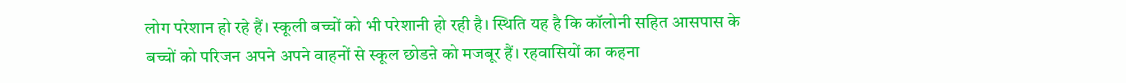लोग परेशान हो रहे हैं। स्कूली बच्चों को भी परेशानी हो रही है। स्थिति यह है कि कॉलोनी सहित आसपास के बच्चों को परिजन अपने अपने वाहनों से स्कूल छोडऩे को मजबूर हैं। रहवासियों का कहना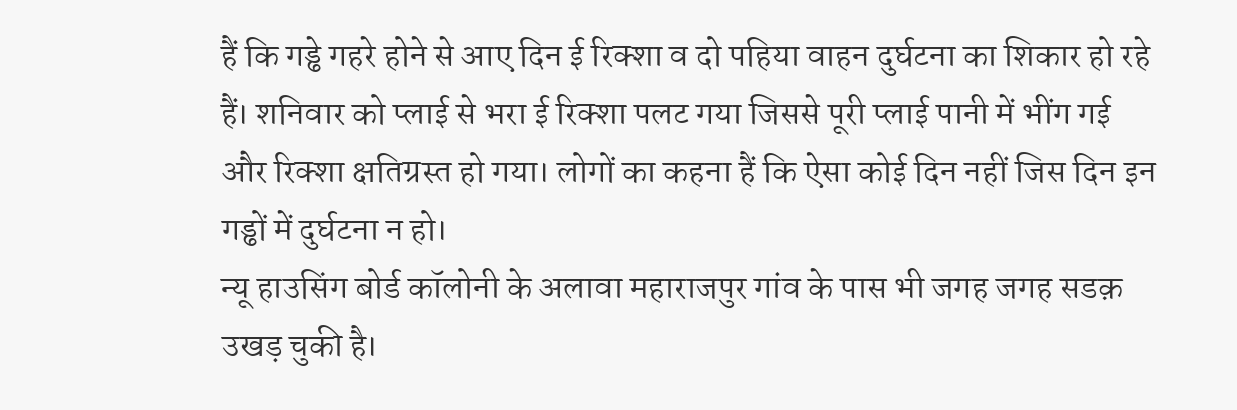हैं कि गड्ढे गहरे होने से आए दिन ई रिक्शा व दो पहिया वाहन दुर्घटना का शिकार हो रहे हैं। शनिवार को प्लाई से भरा ई रिक्शा पलट गया जिससे पूरी प्लाई पानी में भींग गई और रिक्शा क्षतिग्रस्त हो गया। लोगों का कहना हैं कि ऐसा कोई दिन नहीं जिस दिन इन गड्ढों में दुर्घटना न हो।
न्यू हाउसिंग बोर्ड कॉलोनी के अलावा महाराजपुर गांव के पास भी जगह जगह सडक़ उखड़ चुकी है।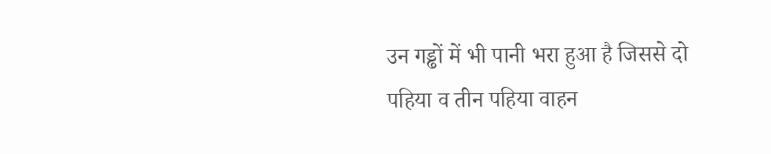उन गड्ढों में भी पानी भरा हुआ है जिससे दो पहिया व तीन पहिया वाहन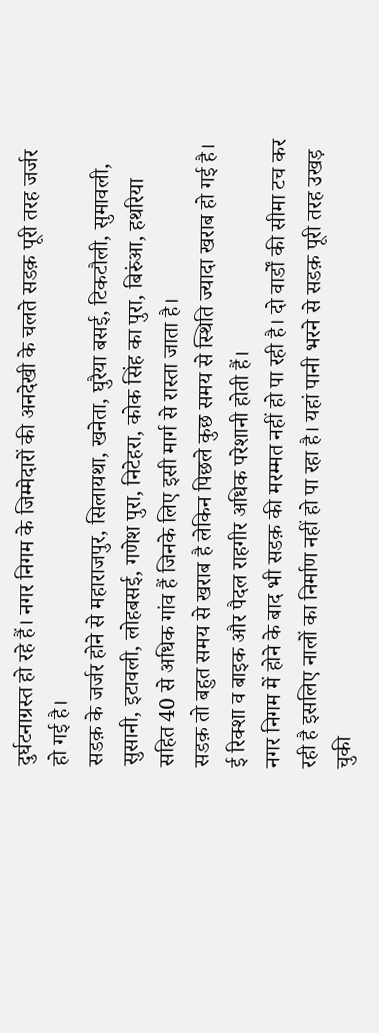दुर्घटनाग्रस्त हो रहे हैं। नगर निगम के जिम्मेदारों की अनदेखी के चलते सडक़ पूरी तरह जर्जर हो गई है।
सडक़ के जर्जर होने से महाराजपुर, सिलायथा, खनेता, घुरैया बसई, टिकटौली, सुमावली, सुसानी, इटावली, लोहबसई, गणेश पुरा, निटेहरा, कोक सिंह का पुरा, बिरुंआ, हथरिया सहित 40 से अधिक गांव हैं जिनके लिए इसी मार्ग से रास्ता जाता है।
सडक़ तो बहुत समय से खराब है लेकिन पिछले कुछ समय से स्थिति ज्यादा खराब हो गई है। ई रिक्शा व बाइक और पैदल राहगीर अधिक परेशानी होती हैं।
नगर निगम में होने के बाद भी सडक़ की मरम्मत नहीं हो पा रही है। दो वार्डों की सीमा टच कर रही है इसलिए नालों का निर्माण नहीं हो पा रहा है। यहां पानी भरने से सडक़ पूरी तरह उखड़ चुकी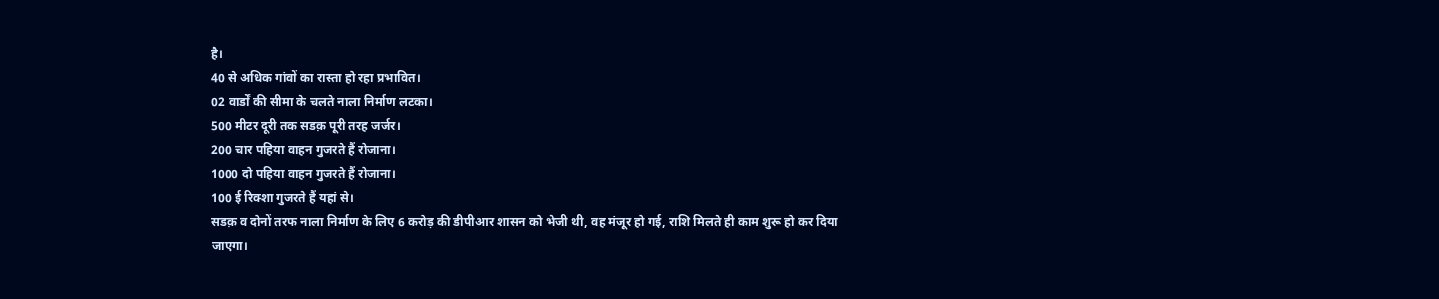है।
40 से अधिक गांवों का रास्ता हो रहा प्रभावित।
02 वार्डों की सीमा के चलते नाला निर्माण लटका।
500 मीटर दूरी तक सडक़ पूरी तरह जर्जर।
200 चार पहिया वाहन गुजरते हैं रोजाना।
1000 दो पहिया वाहन गुजरते हैं रोजाना।
100 ई रिक्शा गुजरते हैं यहां से।
सडक़ व दोनों तरफ नाला निर्माण के लिए 6 करोड़ की डीपीआर शासन को भेजी थी, वह मंजूर हो गई, राशि मिलते ही काम शुरू हो कर दिया जाएगा।